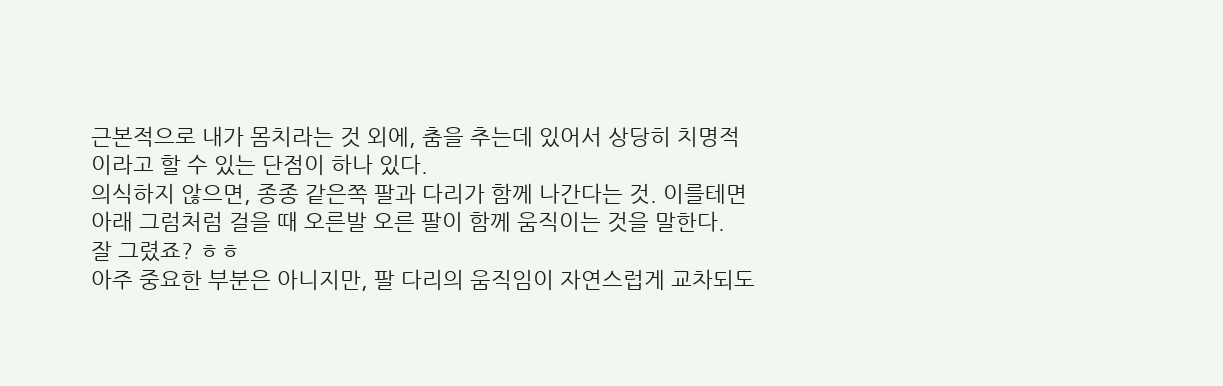근본적으로 내가 몸치라는 것 외에, 춤을 추는데 있어서 상당히 치명적이라고 할 수 있는 단점이 하나 있다.
의식하지 않으면, 종종 같은쪽 팔과 다리가 함께 나간다는 것. 이를테면 아래 그럼처럼 걸을 때 오른발 오른 팔이 함께 움직이는 것을 말한다.
잘 그렸죠? ㅎㅎ
아주 중요한 부분은 아니지만, 팔 다리의 움직임이 자연스럽게 교차되도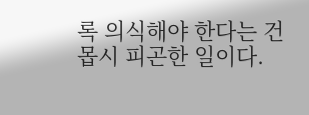록 의식해야 한다는 건 몹시 피곤한 일이다.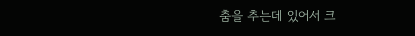춤을 추는데 있어서 크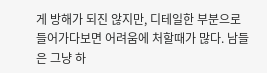게 방해가 되진 않지만, 디테일한 부분으로 들어가다보면 어려움에 처할때가 많다. 남들은 그냥 하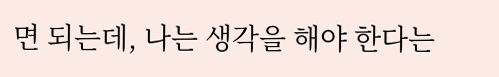면 되는데, 나는 생각을 해야 한다는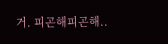거. 피곤해피곤해..